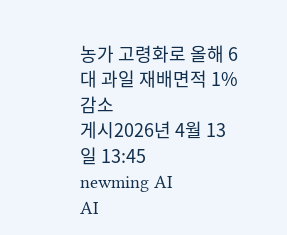농가 고령화로 올해 6대 과일 재배면적 1% 감소
게시2026년 4월 13일 13:45
newming AI
AI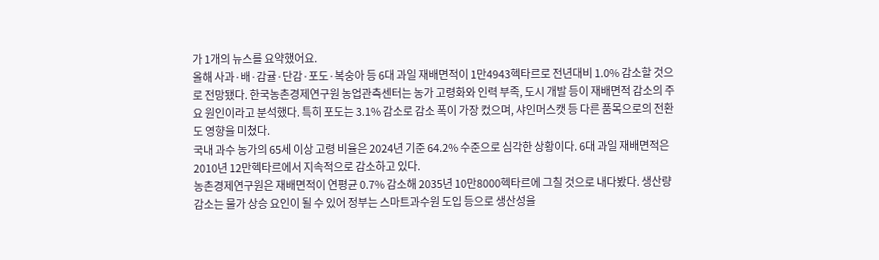가 1개의 뉴스를 요약했어요.
올해 사과·배·감귤·단감·포도·복숭아 등 6대 과일 재배면적이 1만4943헥타르로 전년대비 1.0% 감소할 것으로 전망됐다. 한국농촌경제연구원 농업관측센터는 농가 고령화와 인력 부족, 도시 개발 등이 재배면적 감소의 주요 원인이라고 분석했다. 특히 포도는 3.1% 감소로 감소 폭이 가장 컸으며, 샤인머스캣 등 다른 품목으로의 전환도 영향을 미쳤다.
국내 과수 농가의 65세 이상 고령 비율은 2024년 기준 64.2% 수준으로 심각한 상황이다. 6대 과일 재배면적은 2010년 12만헥타르에서 지속적으로 감소하고 있다.
농촌경제연구원은 재배면적이 연평균 0.7% 감소해 2035년 10만8000헥타르에 그칠 것으로 내다봤다. 생산량 감소는 물가 상승 요인이 될 수 있어 정부는 스마트과수원 도입 등으로 생산성을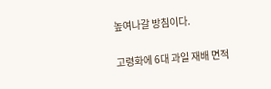높여나갈 방침이다.

고령화에 6대 과일 재배 면적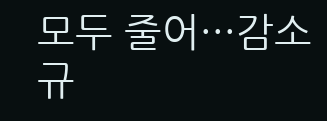모두 줄어···감소규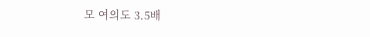모 여의도 3.5배